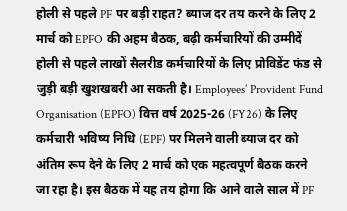होली से पहले PF पर बड़ी राहत? ब्याज दर तय करने के लिए 2 मार्च को EPFO की अहम बैठक, बढ़ी कर्मचारियों की उम्मीदें
होली से पहले लाखों सैलरीड कर्मचारियों के लिए प्रोविडेंट फंड से जुड़ी बड़ी खुशखबरी आ सकती है। Employees’ Provident Fund Organisation (EPFO) वित्त वर्ष 2025-26 (FY26) के लिए कर्मचारी भविष्य निधि (EPF) पर मिलने वाली ब्याज दर को अंतिम रूप देने के लिए 2 मार्च को एक महत्वपूर्ण बैठक करने जा रहा है। इस बैठक में यह तय होगा कि आने वाले साल में PF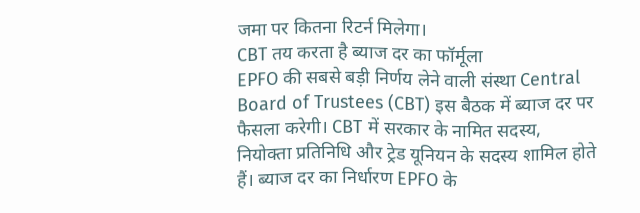जमा पर कितना रिटर्न मिलेगा।
CBT तय करता है ब्याज दर का फॉर्मूला
EPFO की सबसे बड़ी निर्णय लेने वाली संस्था Central Board of Trustees (CBT) इस बैठक में ब्याज दर पर फैसला करेगी। CBT में सरकार के नामित सदस्य, नियोक्ता प्रतिनिधि और ट्रेड यूनियन के सदस्य शामिल होते हैं। ब्याज दर का निर्धारण EPFO के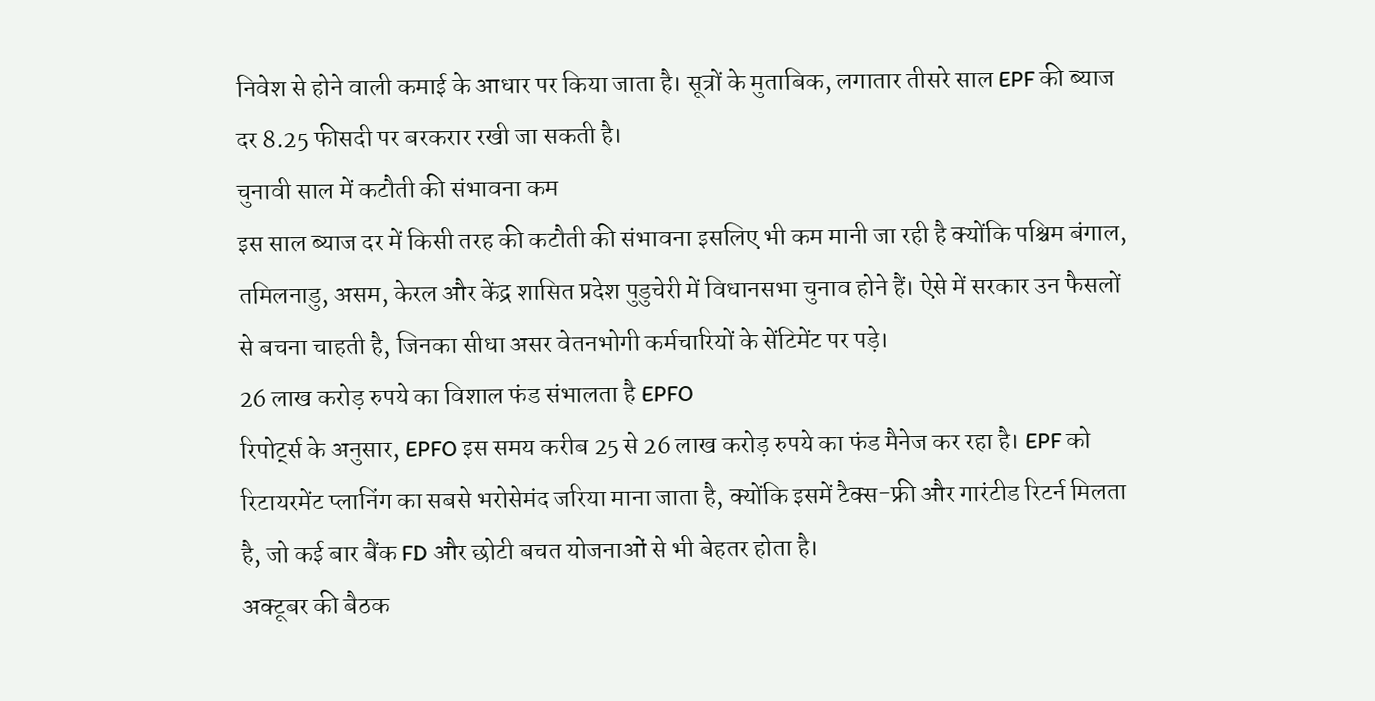निवेश से होने वाली कमाई के आधार पर किया जाता है। सूत्रों के मुताबिक, लगातार तीसरे साल EPF की ब्याज दर 8.25 फीसदी पर बरकरार रखी जा सकती है।
चुनावी साल में कटौती की संभावना कम
इस साल ब्याज दर में किसी तरह की कटौती की संभावना इसलिए भी कम मानी जा रही है क्योंकि पश्चिम बंगाल, तमिलनाडु, असम, केरल और केंद्र शासित प्रदेश पुडुचेरी में विधानसभा चुनाव होने हैं। ऐसे में सरकार उन फैसलों से बचना चाहती है, जिनका सीधा असर वेतनभोगी कर्मचारियों के सेंटिमेंट पर पड़े।
26 लाख करोड़ रुपये का विशाल फंड संभालता है EPFO
रिपोर्ट्स के अनुसार, EPFO इस समय करीब 25 से 26 लाख करोड़ रुपये का फंड मैनेज कर रहा है। EPF को रिटायरमेंट प्लानिंग का सबसे भरोसेमंद जरिया माना जाता है, क्योंकि इसमें टैक्स-फ्री और गारंटीड रिटर्न मिलता है, जो कई बार बैंक FD और छोटी बचत योजनाओं से भी बेहतर होता है।
अक्टूबर की बैठक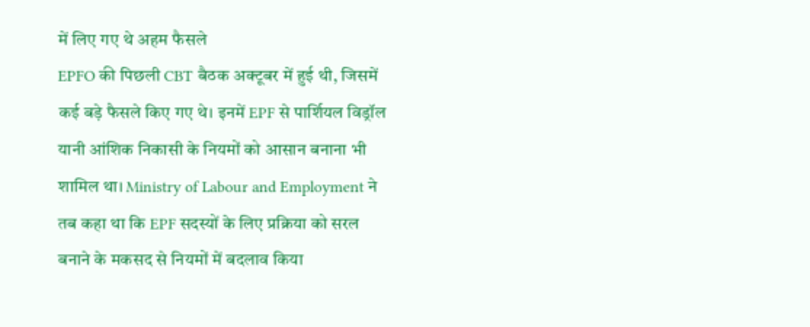में लिए गए थे अहम फैसले
EPFO की पिछली CBT बैठक अक्टूबर में हुई थी, जिसमें कई बड़े फैसले किए गए थे। इनमें EPF से पार्शियल विड्रॉल यानी आंशिक निकासी के नियमों को आसान बनाना भी शामिल था। Ministry of Labour and Employment ने तब कहा था कि EPF सदस्यों के लिए प्रक्रिया को सरल बनाने के मकसद से नियमों में बदलाव किया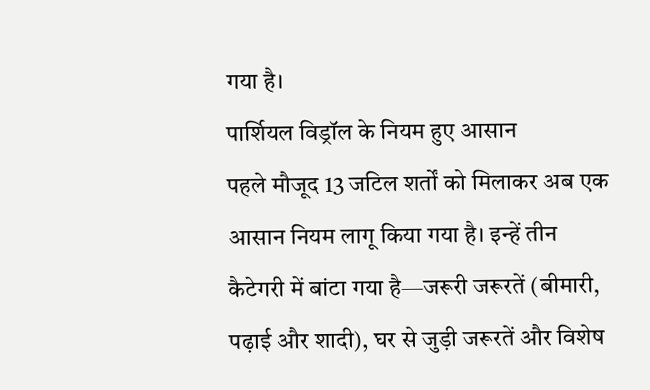गया है।
पार्शियल विड्रॉल के नियम हुए आसान
पहले मौजूद 13 जटिल शर्तों को मिलाकर अब एक आसान नियम लागू किया गया है। इन्हें तीन कैटेगरी में बांटा गया है—जरूरी जरूरतें (बीमारी, पढ़ाई और शादी), घर से जुड़ी जरूरतें और विशेष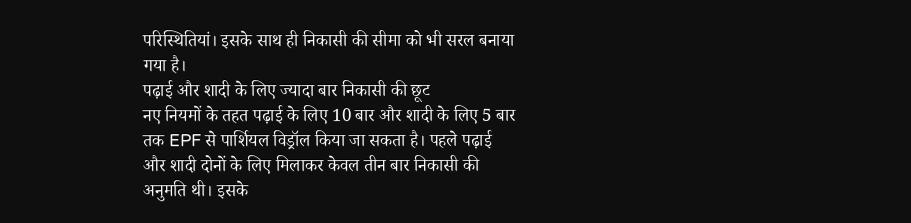परिस्थितियां। इसके साथ ही निकासी की सीमा को भी सरल बनाया गया है।
पढ़ाई और शादी के लिए ज्यादा बार निकासी की छूट
नए नियमों के तहत पढ़ाई के लिए 10 बार और शादी के लिए 5 बार तक EPF से पार्शियल विड्रॉल किया जा सकता है। पहले पढ़ाई और शादी दोनों के लिए मिलाकर केवल तीन बार निकासी की अनुमति थी। इसके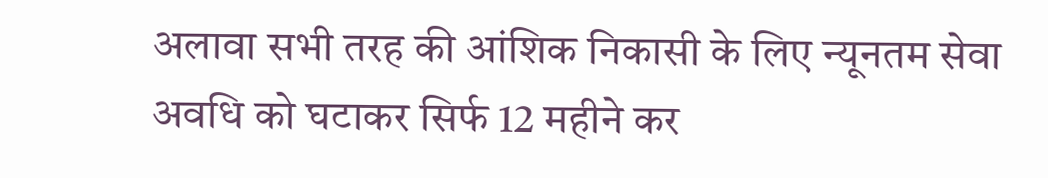अलावा सभी तरह की आंशिक निकासी के लिए न्यूनतम सेवा अवधि को घटाकर सिर्फ 12 महीने कर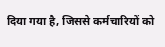दिया गया है, जिससे कर्मचारियों को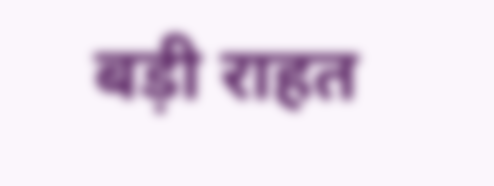बड़ी राहत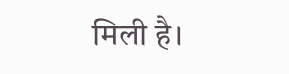मिली है।